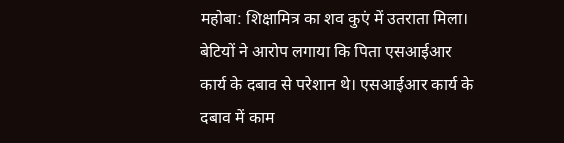महोबा: शिक्षामित्र का शव कुएं में उतराता मिला। बेटियों ने आरोप लगाया कि पिता एसआईआर कार्य के दबाव से परेशान थे। एसआईआर कार्य के दबाव में काम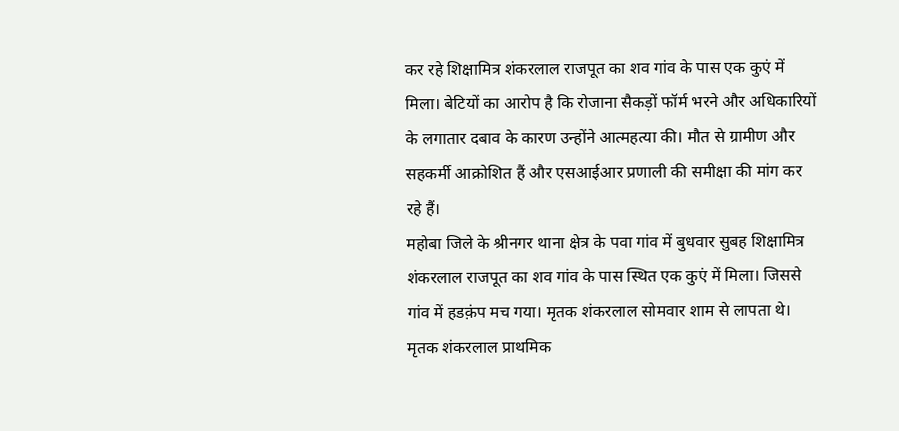कर रहे शिक्षामित्र शंकरलाल राजपूत का शव गांव के पास एक कुएं में मिला। बेटियों का आरोप है कि रोजाना सैकड़ों फॉर्म भरने और अधिकारियों के लगातार दबाव के कारण उन्होंने आत्महत्या की। मौत से ग्रामीण और सहकर्मी आक्रोशित हैं और एसआईआर प्रणाली की समीक्षा की मांग कर रहे हैं।
महोबा जिले के श्रीनगर थाना क्षेत्र के पवा गांव में बुधवार सुबह शिक्षामित्र शंकरलाल राजपूत का शव गांव के पास स्थित एक कुएं में मिला। जिससे गांव में हडक़ंप मच गया। मृतक शंकरलाल सोमवार शाम से लापता थे। मृतक शंकरलाल प्राथमिक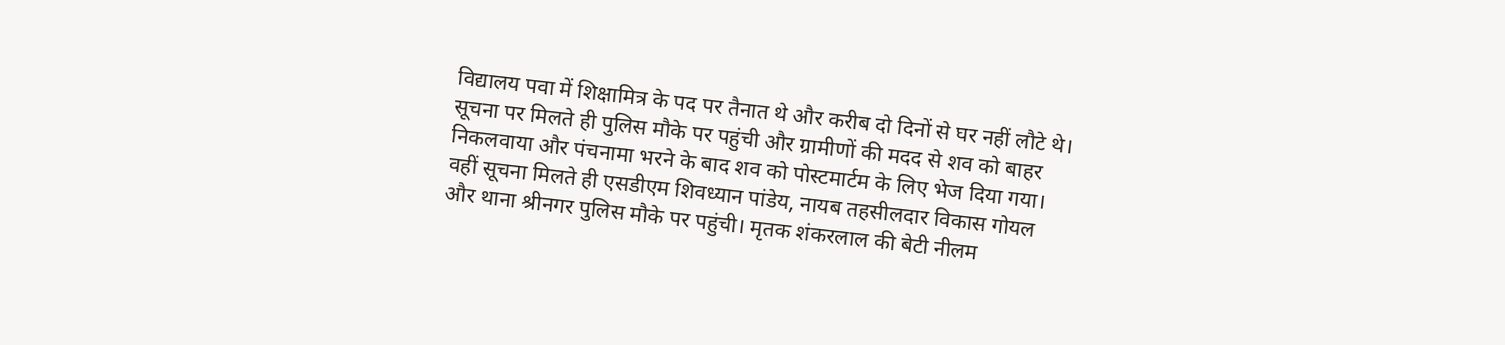विद्यालय पवा में शिक्षामित्र के पद पर तैनात थे और करीब दो दिनों से घर नहीं लौटे थे। सूचना पर मिलते ही पुलिस मौके पर पहुंची और ग्रामीणों की मदद से शव को बाहर निकलवाया और पंचनामा भरने के बाद शव को पोस्टमार्टम के लिए भेज दिया गया। वहीं सूचना मिलते ही एसडीएम शिवध्यान पांडेय, नायब तहसीलदार विकास गोयल और थाना श्रीनगर पुलिस मौके पर पहुंची। मृतक शंकरलाल की बेटी नीलम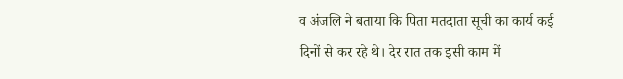व अंजलि ने बताया कि पिता मतदाता सूची का कार्य कई दिनों से कर रहे थे। देर रात तक इसी काम में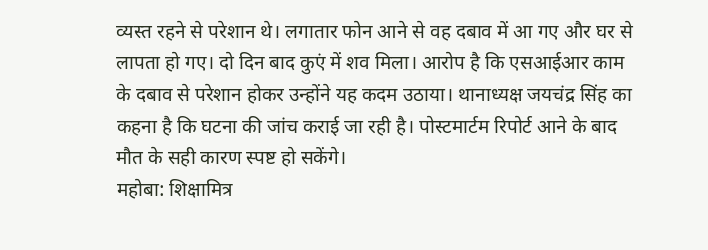व्यस्त रहने से परेशान थे। लगातार फोन आने से वह दबाव में आ गए और घर से लापता हो गए। दो दिन बाद कुएं में शव मिला। आरोप है कि एसआईआर काम के दबाव से परेशान होकर उन्होंने यह कदम उठाया। थानाध्यक्ष जयचंद्र सिंह का कहना है कि घटना की जांच कराई जा रही है। पोस्टमार्टम रिपोर्ट आने के बाद मौत के सही कारण स्पष्ट हो सकेंगे।
महोबा: शिक्षामित्र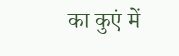का कुएं में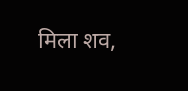मिला शव,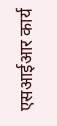एसआईआर कार्य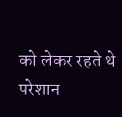को लेकर रहते थे परेशान